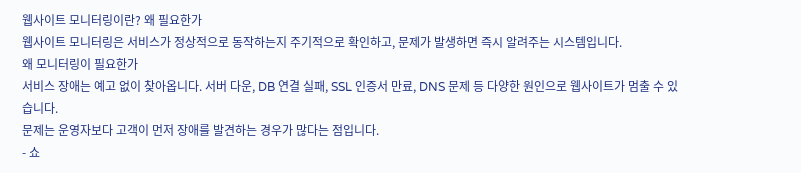웹사이트 모니터링이란? 왜 필요한가
웹사이트 모니터링은 서비스가 정상적으로 동작하는지 주기적으로 확인하고, 문제가 발생하면 즉시 알려주는 시스템입니다.
왜 모니터링이 필요한가
서비스 장애는 예고 없이 찾아옵니다. 서버 다운, DB 연결 실패, SSL 인증서 만료, DNS 문제 등 다양한 원인으로 웹사이트가 멈출 수 있습니다.
문제는 운영자보다 고객이 먼저 장애를 발견하는 경우가 많다는 점입니다.
- 쇼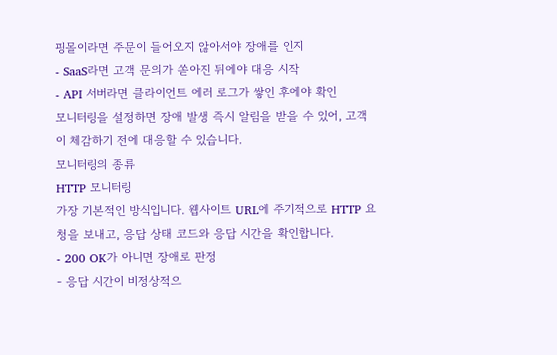핑몰이라면 주문이 들어오지 않아서야 장애를 인지
- SaaS라면 고객 문의가 쏟아진 뒤에야 대응 시작
- API 서버라면 클라이언트 에러 로그가 쌓인 후에야 확인
모니터링을 설정하면 장애 발생 즉시 알림을 받을 수 있어, 고객이 체감하기 전에 대응할 수 있습니다.
모니터링의 종류
HTTP 모니터링
가장 기본적인 방식입니다. 웹사이트 URL에 주기적으로 HTTP 요청을 보내고, 응답 상태 코드와 응답 시간을 확인합니다.
- 200 OK가 아니면 장애로 판정
- 응답 시간이 비정상적으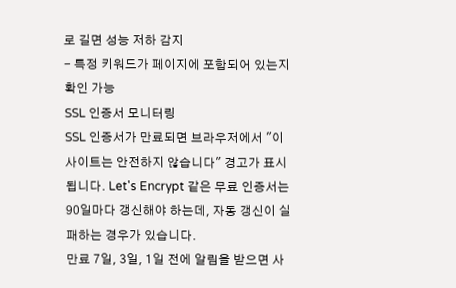로 길면 성능 저하 감지
- 특정 키워드가 페이지에 포함되어 있는지 확인 가능
SSL 인증서 모니터링
SSL 인증서가 만료되면 브라우저에서 "이 사이트는 안전하지 않습니다" 경고가 표시됩니다. Let's Encrypt 같은 무료 인증서는 90일마다 갱신해야 하는데, 자동 갱신이 실패하는 경우가 있습니다.
만료 7일, 3일, 1일 전에 알림을 받으면 사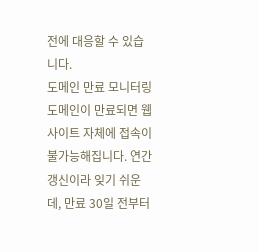전에 대응할 수 있습니다.
도메인 만료 모니터링
도메인이 만료되면 웹사이트 자체에 접속이 불가능해집니다. 연간 갱신이라 잊기 쉬운데, 만료 30일 전부터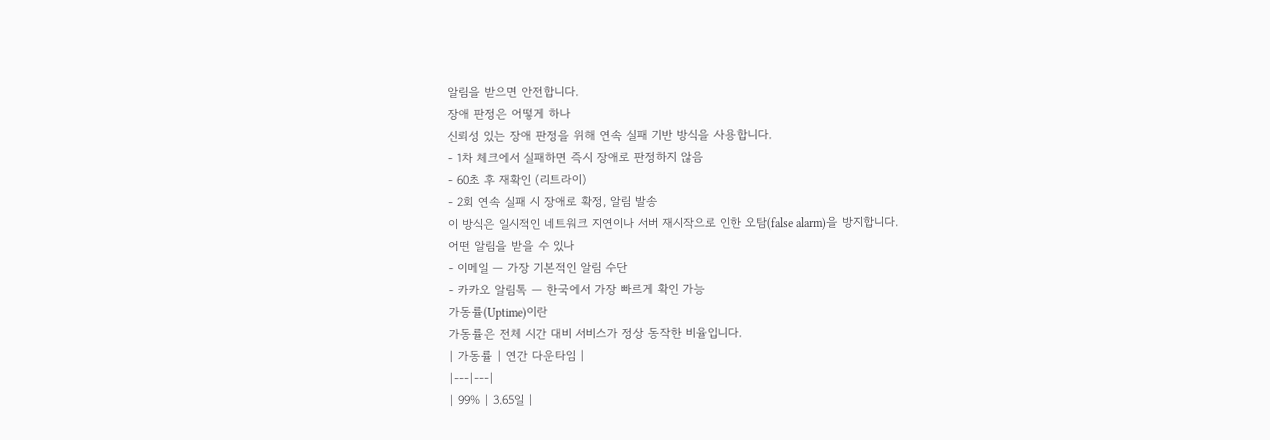알림을 받으면 안전합니다.
장애 판정은 어떻게 하나
신뢰성 있는 장애 판정을 위해 연속 실패 기반 방식을 사용합니다.
- 1차 체크에서 실패하면 즉시 장애로 판정하지 않음
- 60초 후 재확인 (리트라이)
- 2회 연속 실패 시 장애로 확정, 알림 발송
이 방식은 일시적인 네트워크 지연이나 서버 재시작으로 인한 오탐(false alarm)을 방지합니다.
어떤 알림을 받을 수 있나
- 이메일 — 가장 기본적인 알림 수단
- 카카오 알림톡 — 한국에서 가장 빠르게 확인 가능
가동률(Uptime)이란
가동률은 전체 시간 대비 서비스가 정상 동작한 비율입니다.
| 가동률 | 연간 다운타임 |
|---|---|
| 99% | 3.65일 |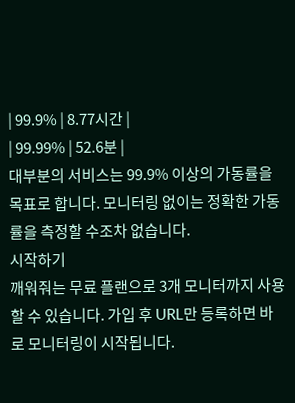| 99.9% | 8.77시간 |
| 99.99% | 52.6분 |
대부분의 서비스는 99.9% 이상의 가동률을 목표로 합니다. 모니터링 없이는 정확한 가동률을 측정할 수조차 없습니다.
시작하기
깨워줘는 무료 플랜으로 3개 모니터까지 사용할 수 있습니다. 가입 후 URL만 등록하면 바로 모니터링이 시작됩니다.